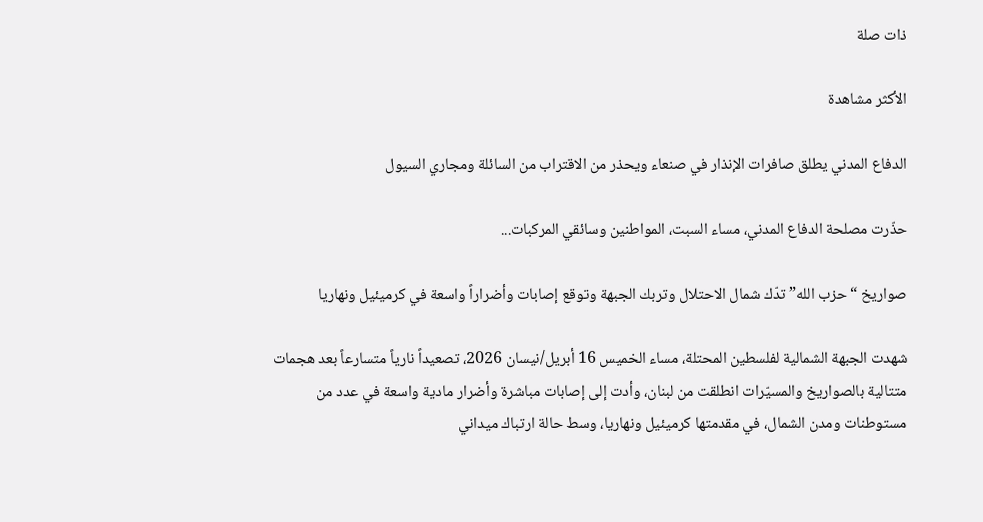ذات صلة

الأكثر مشاهدة

الدفاع المدني يطلق صافرات الإنذار في صنعاء ويحذر من الاقتراب من السائلة ومجاري السيول

حذّرت مصلحة الدفاع المدني، مساء السبت، المواطنين وسائقي المركبات...

صواريخ “حزب الله” تدّك شمال الاحتلال وتربك الجبهة وتوقع إصابات وأضراراً واسعة في كرميئيل ونهاريا

شهدت الجبهة الشمالية لفلسطين المحتلة، مساء الخميس 16 أبريل/نيسان 2026، تصعيداً نارياً متسارعاً بعد هجمات متتالية بالصواريخ والمسيّرات انطلقت من لبنان، وأدت إلى إصابات مباشرة وأضرار مادية واسعة في عدد من مستوطنات ومدن الشمال، في مقدمتها كرميئيل ونهاريا، وسط حالة ارتباك ميداني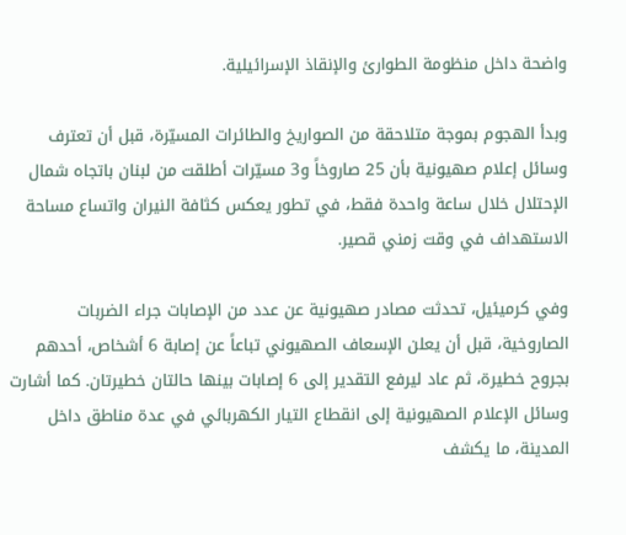واضحة داخل منظومة الطوارئ والإنقاذ الإسرائيلية.

وبدأ الهجوم بموجة متلاحقة من الصواريخ والطائرات المسيّرة، قبل أن تعترف وسائل إعلام صهيونية بأن 25 صاروخاً و3 مسيّرات أطلقت من لبنان باتجاه شمال  الإحتلال خلال ساعة واحدة فقط، في تطور يعكس كثافة النيران واتساع مساحة الاستهداف في وقت زمني قصير.

وفي كرميئيل، تحدثت مصادر صهيونية عن عدد من الإصابات جراء الضربات الصاروخية، قبل أن يعلن الإسعاف الصهيوني تباعاً عن إصابة 6 أشخاص، أحدهم بجروح خطيرة، ثم عاد ليرفع التقدير إلى 6 إصابات بينها حالتان خطيرتان. كما أشارت وسائل الإعلام الصهيونية إلى انقطاع التيار الكهربائي في عدة مناطق داخل المدينة، ما يكشف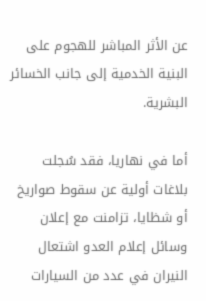عن الأثر المباشر للهجوم على البنية الخدمية إلى جانب الخسائر البشرية.

أما في نهاريا، فقد سُجلت بلاغات أولية عن سقوط صواريخ أو شظايا، تزامنت مع إعلان وسائل إعلام العدو اشتعال النيران في عدد من السيارات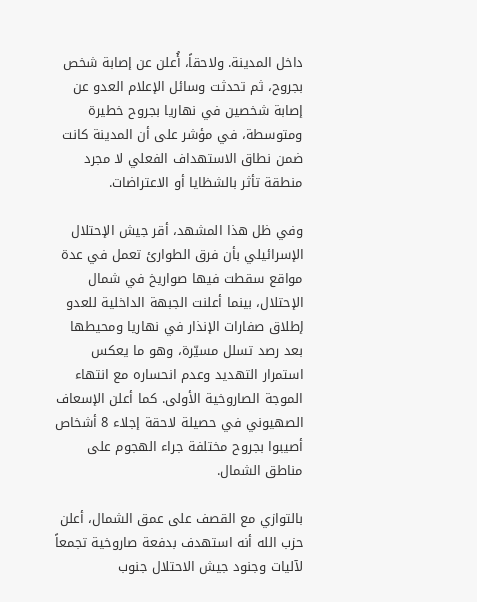داخل المدينة. ولاحقاً، أُعلن عن إصابة شخص بجروح، ثم تحدثت وسائل الإعلام العدو عن إصابة شخصين في نهاريا بجروح خطيرة ومتوسطة، في مؤشر على أن المدينة كانت ضمن نطاق الاستهداف الفعلي لا مجرد منطقة تأثر بالشظايا أو الاعتراضات.

وفي ظل هذا المشهد، أقر جيش الإحتلال الإسرائيلي بأن فرق الطوارئ تعمل في عدة مواقع سقطت فيها صواريخ في شمال الإحتلال، بينما أعلنت الجبهة الداخلية للعدو إطلاق صفارات الإنذار في نهاريا ومحيطها بعد رصد تسلل مسيّرة، وهو ما يعكس استمرار التهديد وعدم انحساره مع انتهاء الموجة الصاروخية الأولى. كما أعلن الإسعاف الصهيوني في حصيلة لاحقة إجلاء 8 أشخاص أصيبوا بجروح مختلفة جراء الهجوم على مناطق الشمال.

بالتوازي مع القصف على عمق الشمال، أعلن حزب الله أنه استهدف بدفعة صاروخية تجمعاً لآليات وجنود جيش الاحتلال جنوب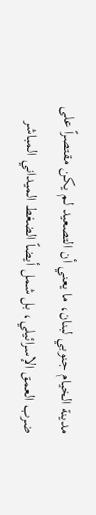مدينة الخيام جنوبي لبنان، ما يعني أن التصعيد لم يكن مقتصراً على ضرب العمق الإسرائيلي، بل شمل أيضاً الضغط الميداني المباشر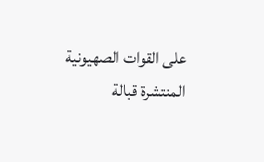على القوات الصهيونية المنتشرة قبالة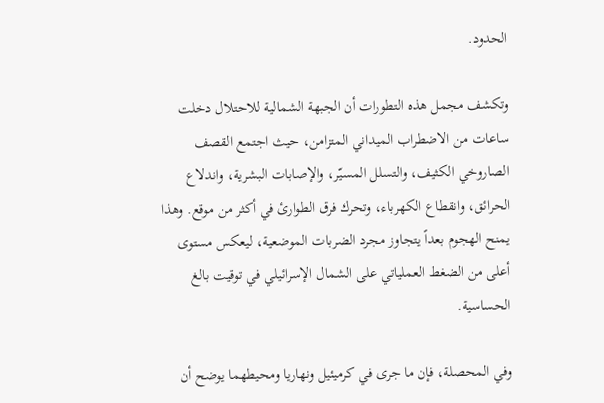الحدود.

وتكشف مجمل هذه التطورات أن الجبهة الشمالية للاحتلال دخلت ساعات من الاضطراب الميداني المتزامن، حيث اجتمع القصف الصاروخي الكثيف، والتسلل المسيّر، والإصابات البشرية، واندلاع الحرائق، وانقطاع الكهرباء، وتحرك فرق الطوارئ في أكثر من موقع. وهذا يمنح الهجوم بعداً يتجاوز مجرد الضربات الموضعية، ليعكس مستوى أعلى من الضغط العملياتي على الشمال الإسرائيلي في توقيت بالغ الحساسية.

وفي المحصلة، فإن ما جرى في كرميئيل ونهاريا ومحيطهما يوضح أن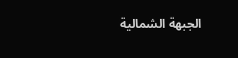الجبهة الشمالية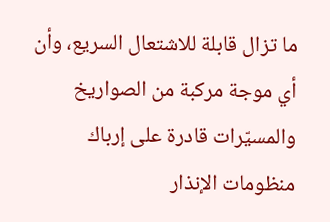ما تزال قابلة للاشتعال السريع، وأن أي موجة مركبة من الصواريخ والمسيّرات قادرة على إرباك منظومات الإنذار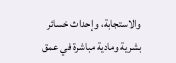والاستجابة، وإحداث خسائر بشرية ومادية مباشرة في عمق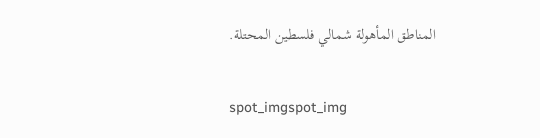المناطق المأهولة شمالي فلسطين المحتلة.

spot_imgspot_img